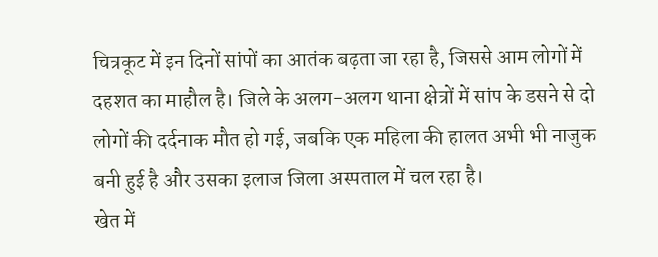चित्रकूट में इन दिनों सांपों का आतंक बढ़ता जा रहा है, जिससे आम लोगों में दहशत का माहौल है। जिले के अलग-अलग थाना क्षेत्रों में सांप के डसने से दो लोगों की दर्दनाक मौत हो गई, जबकि एक महिला की हालत अभी भी नाजुक बनी हुई है और उसका इलाज जिला अस्पताल में चल रहा है।
खेत में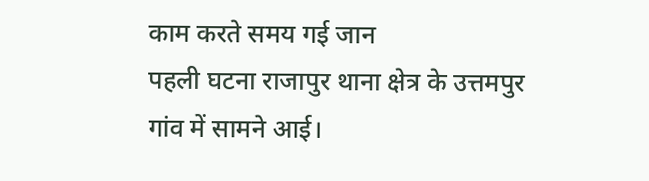काम करते समय गई जान
पहली घटना राजापुर थाना क्षेत्र के उत्तमपुर गांव में सामने आई।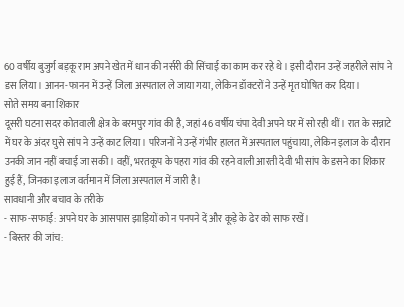60 वर्षीय बुजुर्ग बड़कू राम अपने खेत में धान की नर्सरी की सिंचाई का काम कर रहे थे। इसी दौरान उन्हें जहरीले सांप ने डस लिया। आनन-फानन में उन्हें जिला अस्पताल ले जाया गया, लेकिन डॉक्टरों ने उन्हें मृत घोषित कर दिया।
सोते समय बना शिकार
दूसरी घटना सदर कोतवाली क्षेत्र के बरमपुर गांव की है, जहां 46 वर्षीय चंपा देवी अपने घर में सो रही थीं। रात के सन्नाटे में घर के अंदर घुसे सांप ने उन्हें काट लिया। परिजनों ने उन्हें गंभीर हालत में अस्पताल पहुंचाया, लेकिन इलाज के दौरान उनकी जान नहीं बचाई जा सकी। वहीं, भरतकूप के पहरा गांव की रहने वाली आरती देवी भी सांप के डसने का शिकार हुई हैं, जिनका इलाज वर्तमान में जिला अस्पताल में जारी है।
सावधानी और बचाव के तरीके
- साफ-सफाई: अपने घर के आसपास झाड़ियों को न पनपने दें और कूड़े के ढेर को साफ रखें।
- बिस्तर की जांच: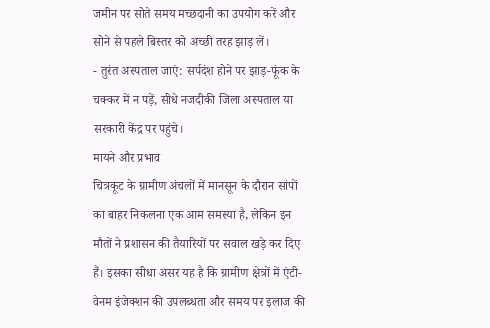जमीन पर सोते समय मच्छदानी का उपयोग करें और सोने से पहले बिस्तर को अच्छी तरह झाड़ लें।
- तुरंत अस्पताल जाएं: सर्पदंश होने पर झाड़-फूंक के चक्कर में न पड़ें, सीधे नजदीकी जिला अस्पताल या सरकारी केंद्र पर पहुंचे।
मायने और प्रभाव
चित्रकूट के ग्रामीण अंचलों में मानसून के दौरान सांपों का बाहर निकलना एक आम समस्या है, लेकिन इन मौतों ने प्रशासन की तैयारियों पर सवाल खड़े कर दिए हैं। इसका सीधा असर यह है कि ग्रामीण क्षेत्रों में एंटी-वेनम इंजेक्शन की उपलब्धता और समय पर इलाज की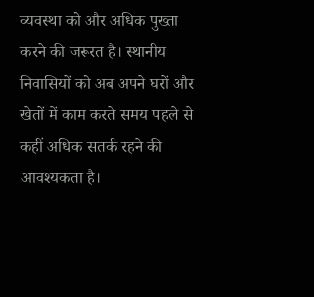व्यवस्था को और अधिक पुख्ता करने की जरूरत है। स्थानीय निवासियों को अब अपने घरों और खेतों में काम करते समय पहले से कहीं अधिक सतर्क रहने की आवश्यकता है।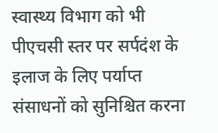स्वास्थ्य विभाग को भी पीएचसी स्तर पर सर्पदंश के इलाज के लिए पर्याप्त संसाधनों को सुनिश्चित करना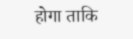होगा ताकि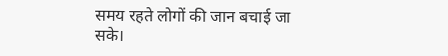समय रहते लोगों की जान बचाई जा सके।